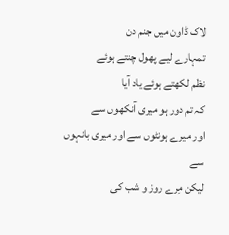لاک ڈاون میں جنم دن
تمہارے لیے پھول چنتے ہوئے
نظم لکھتے ہوئے یاد آیا
کہ تم دور ہو میری آنکھوں سے
اور میرے ہونٹوں سے اور میری بانہوں سے
لیکن مِرے روز و شب کی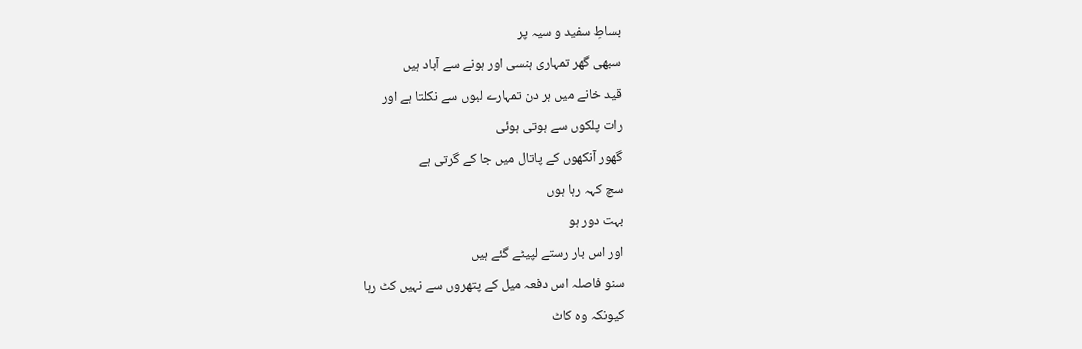بساطِ سفید و سیہ پر
سبھی گھر تمہاری ہنسی اور ہونے سے آباد ہیں
قید خانے میں ہر دن تمہارے لبوں سے نکلتا ہے اور
رات پلکوں سے ہوتی ہوئی
گھور آنکھوں کے پاتال میں جا کے گرتی ہے
سچ کہہ رہا ہوں
بہت دور ہو
اور اس بار رستے لپیٹے گئے ہیں
سنو فاصلہ اس دفعہ میل کے پتھروں سے نہیں کٹ رہا
کیونکہ وہ کاٹ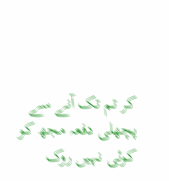کر تم تک آنے سے
پچھلی دفعہ مجھ کو کوئی نہیں روک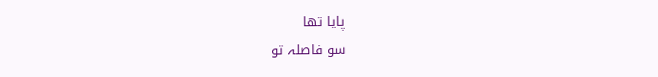پایا تھا
سو فاصلہ تو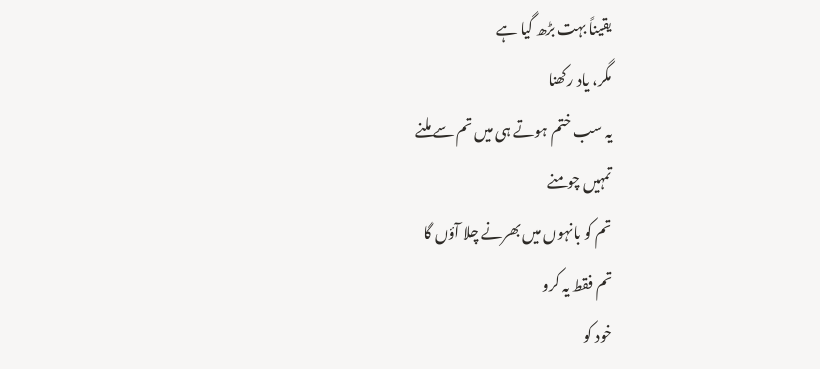یقیناً بہت بڑھ گیا ہے
مگر، یاد رکھنا
یہ سب ختم ہوتے ہی میں تم سے ملنے
تمہیں چومنے
تم کو بانہوں میں بھرنے چلا آؤں گا
تم فقط یہ کرو
خود کو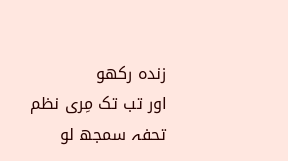زندہ رکھو
اور تب تک مِری نظم تحفہ سمجھ لو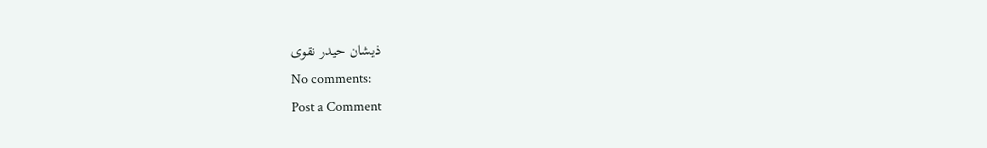ذیشان حیدر نقوی
No comments:
Post a Comment